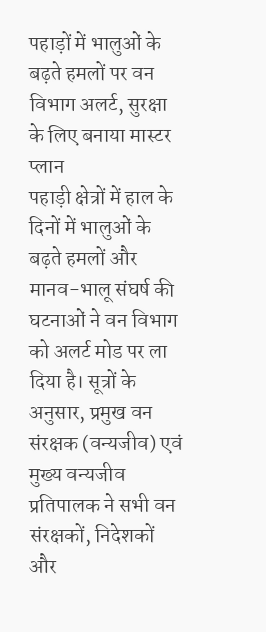पहाड़ों में भालुओं के बढ़ते हमलों पर वन विभाग अलर्ट, सुरक्षा के लिए बनाया मास्टर प्लान
पहाड़ी क्षेत्रों में हाल के दिनों में भालुओं के बढ़ते हमलों और मानव-भालू संघर्ष की घटनाओं ने वन विभाग को अलर्ट मोड पर ला दिया है। सूत्रों के अनुसार, प्रमुख वन संरक्षक (वन्यजीव) एवं मुख्य वन्यजीव प्रतिपालक ने सभी वन संरक्षकों, निदेशकों और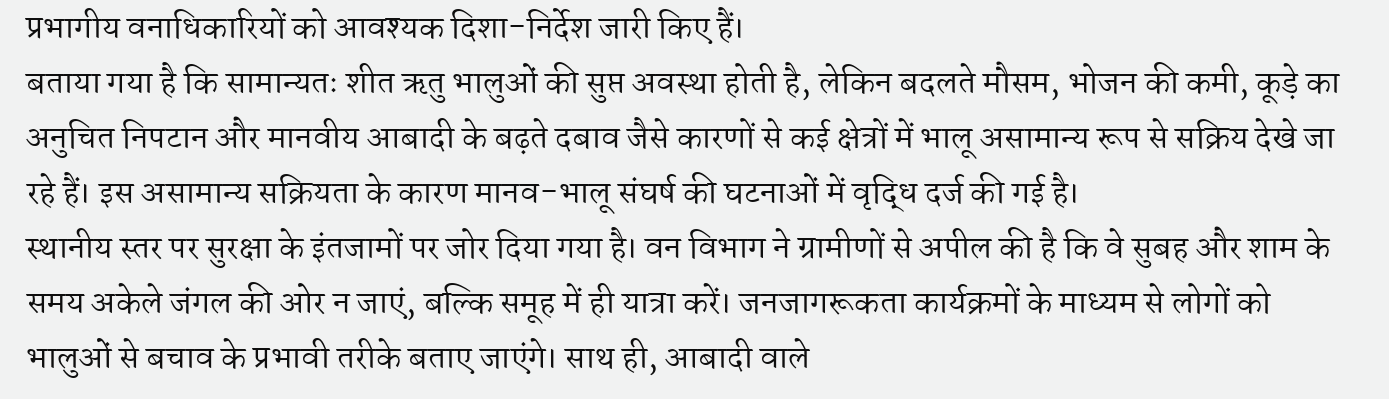प्रभागीय वनाधिकारियों को आवश्यक दिशा-निर्देश जारी किए हैं।
बताया गया है कि सामान्यतः शीत ऋतु भालुओं की सुप्त अवस्था होती है, लेकिन बदलते मौसम, भोजन की कमी, कूड़े का अनुचित निपटान और मानवीय आबादी के बढ़ते दबाव जैसे कारणों से कई क्षेत्रों में भालू असामान्य रूप से सक्रिय देखे जा रहे हैं। इस असामान्य सक्रियता के कारण मानव-भालू संघर्ष की घटनाओं में वृद्धि दर्ज की गई है।
स्थानीय स्तर पर सुरक्षा के इंतजामों पर जोर दिया गया है। वन विभाग ने ग्रामीणों से अपील की है कि वे सुबह और शाम के समय अकेले जंगल की ओर न जाएं, बल्कि समूह में ही यात्रा करें। जनजागरूकता कार्यक्रमों के माध्यम से लोगों को भालुओं से बचाव के प्रभावी तरीके बताए जाएंगे। साथ ही, आबादी वाले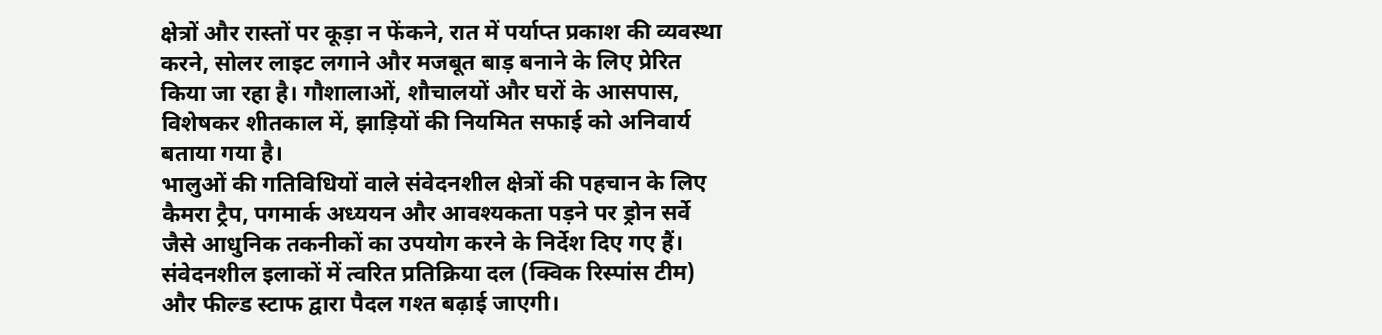क्षेत्रों और रास्तों पर कूड़ा न फेंकने, रात में पर्याप्त प्रकाश की व्यवस्था करने, सोलर लाइट लगाने और मजबूत बाड़ बनाने के लिए प्रेरित किया जा रहा है। गौशालाओं, शौचालयों और घरों के आसपास, विशेषकर शीतकाल में, झाड़ियों की नियमित सफाई को अनिवार्य बताया गया है।
भालुओं की गतिविधियों वाले संवेदनशील क्षेत्रों की पहचान के लिए कैमरा ट्रैप, पगमार्क अध्ययन और आवश्यकता पड़ने पर ड्रोन सर्वे जैसे आधुनिक तकनीकों का उपयोग करने के निर्देश दिए गए हैं। संवेदनशील इलाकों में त्वरित प्रतिक्रिया दल (क्विक रिस्पांस टीम) और फील्ड स्टाफ द्वारा पैदल गश्त बढ़ाई जाएगी।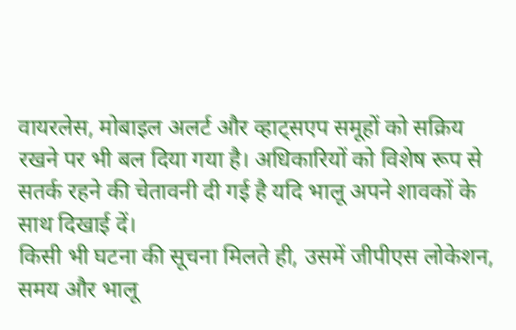वायरलेस, मोबाइल अलर्ट और व्हाट्सएप समूहों को सक्रिय रखने पर भी बल दिया गया है। अधिकारियों को विशेष रूप से सतर्क रहने की चेतावनी दी गई है यदि भालू अपने शावकों के साथ दिखाई दें।
किसी भी घटना की सूचना मिलते ही, उसमें जीपीएस लोकेशन, समय और भालू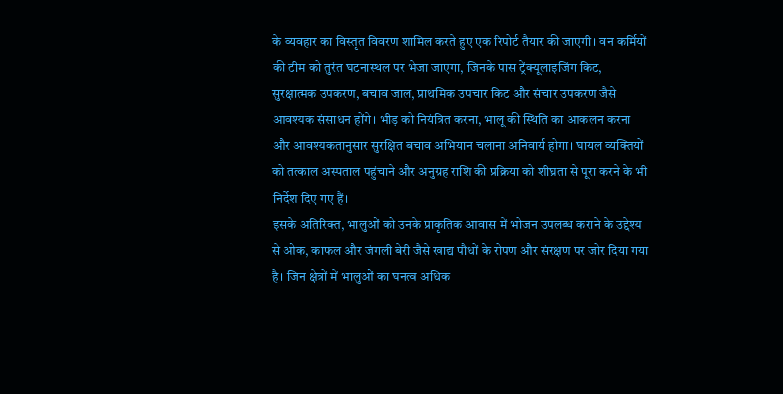के व्यवहार का विस्तृत विवरण शामिल करते हुए एक रिपोर्ट तैयार की जाएगी। वन कर्मियों की टीम को तुरंत घटनास्थल पर भेजा जाएगा, जिनके पास ट्रेंक्यूलाइजिंग किट, सुरक्षात्मक उपकरण, बचाव जाल, प्राथमिक उपचार किट और संचार उपकरण जैसे आवश्यक संसाधन होंगे। भीड़ को नियंत्रित करना, भालू की स्थिति का आकलन करना और आवश्यकतानुसार सुरक्षित बचाव अभियान चलाना अनिवार्य होगा। घायल व्यक्तियों को तत्काल अस्पताल पहुंचाने और अनुग्रह राशि की प्रक्रिया को शीघ्रता से पूरा करने के भी निर्देश दिए गए हैं।
इसके अतिरिक्त, भालुओं को उनके प्राकृतिक आवास में भोजन उपलब्ध कराने के उद्देश्य से ओक, काफल और जंगली बेरी जैसे खाद्य पौधों के रोपण और संरक्षण पर जोर दिया गया है। जिन क्षेत्रों में भालुओं का घनत्व अधिक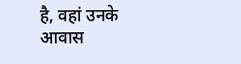है, वहां उनके आवास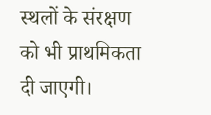स्थलों के संरक्षण को भी प्राथमिकता दी जाएगी।